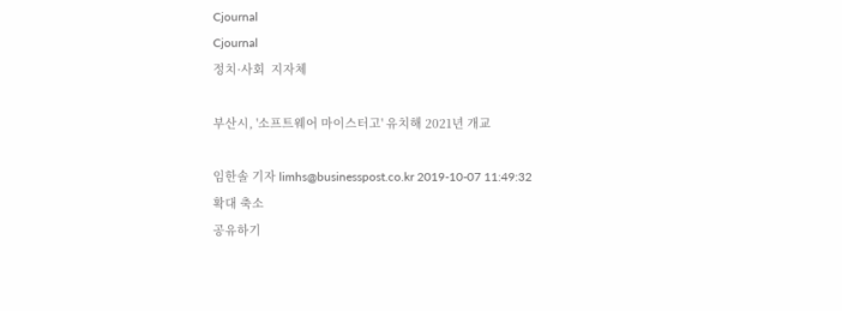Cjournal
Cjournal
정치·사회  지자체

부산시, '소프트웨어 마이스터고' 유치해 2021년 개교

임한솔 기자 limhs@businesspost.co.kr 2019-10-07 11:49:32
확대 축소
공유하기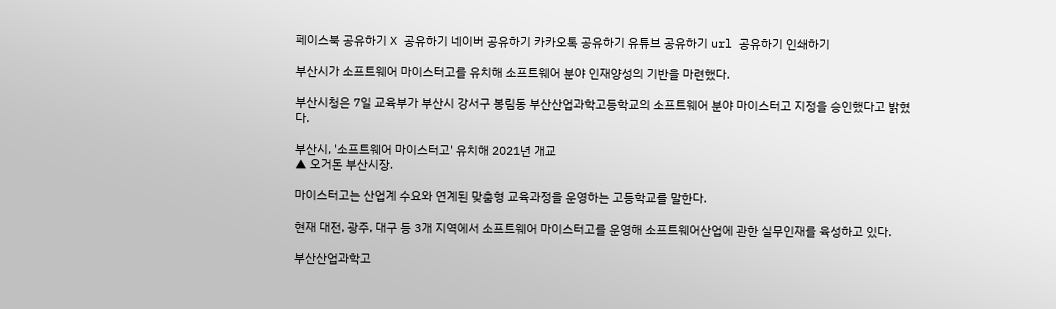페이스북 공유하기 X 공유하기 네이버 공유하기 카카오톡 공유하기 유튜브 공유하기 url 공유하기 인쇄하기

부산시가 소프트웨어 마이스터고를 유치해 소프트웨어 분야 인재양성의 기반을 마련했다.

부산시청은 7일 교육부가 부산시 강서구 봉림동 부산산업과학고등학교의 소프트웨어 분야 마이스터고 지정을 승인했다고 밝혔다.

부산시, '소프트웨어 마이스터고' 유치해 2021년 개교
▲ 오거돈 부산시장.

마이스터고는 산업계 수요와 연계된 맞춤형 교육과정을 운영하는 고등학교를 말한다.

현재 대전, 광주, 대구 등 3개 지역에서 소프트웨어 마이스터고를 운영해 소프트웨어산업에 관한 실무인재를 육성하고 있다.

부산산업과학고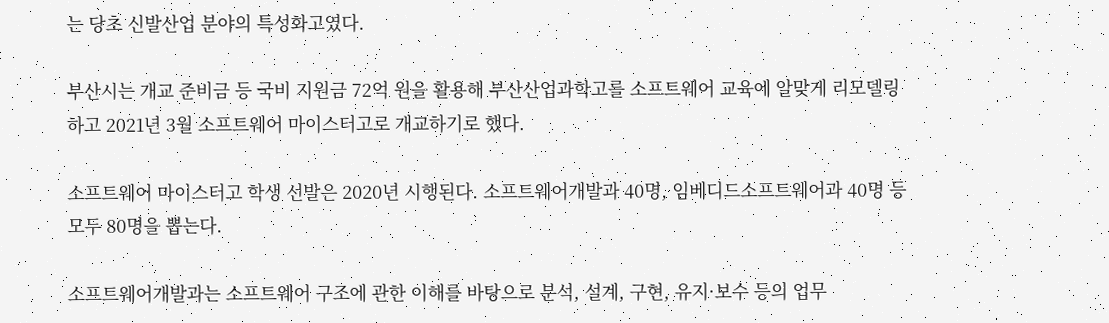는 당초 신발산업 분야의 특성화고였다.

부산시는 개교 준비금 등 국비 지원금 72억 원을 활용해 부산산업과학고를 소프트웨어 교육에 알맞게 리모델링하고 2021년 3월 소프트웨어 마이스터고로 개교하기로 했다.

소프트웨어 마이스터고 학생 선발은 2020년 시행된다. 소프트웨어개발과 40명, 임베디드소프트웨어과 40명 등 모두 80명을 뽑는다.

소프트웨어개발과는 소프트웨어 구조에 관한 이해를 바탕으로 분석, 설계, 구현, 유지·보수 등의 업무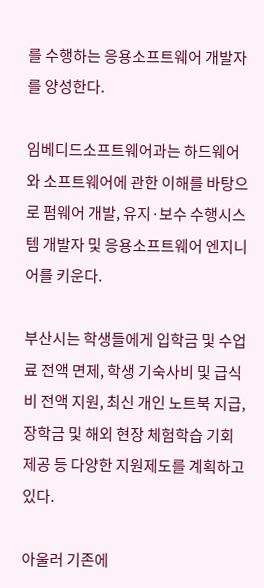를 수행하는 응용소프트웨어 개발자를 양성한다.

임베디드소프트웨어과는 하드웨어와 소프트웨어에 관한 이해를 바탕으로 펌웨어 개발, 유지·보수 수행시스템 개발자 및 응용소프트웨어 엔지니어를 키운다.

부산시는 학생들에게 입학금 및 수업료 전액 면제, 학생 기숙사비 및 급식비 전액 지원, 최신 개인 노트북 지급, 장학금 및 해외 현장 체험학습 기회 제공 등 다양한 지원제도를 계획하고 있다.

아울러 기존에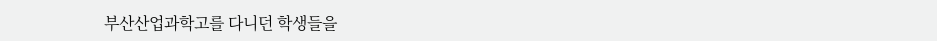부산산업과학고를 다니던 학생들을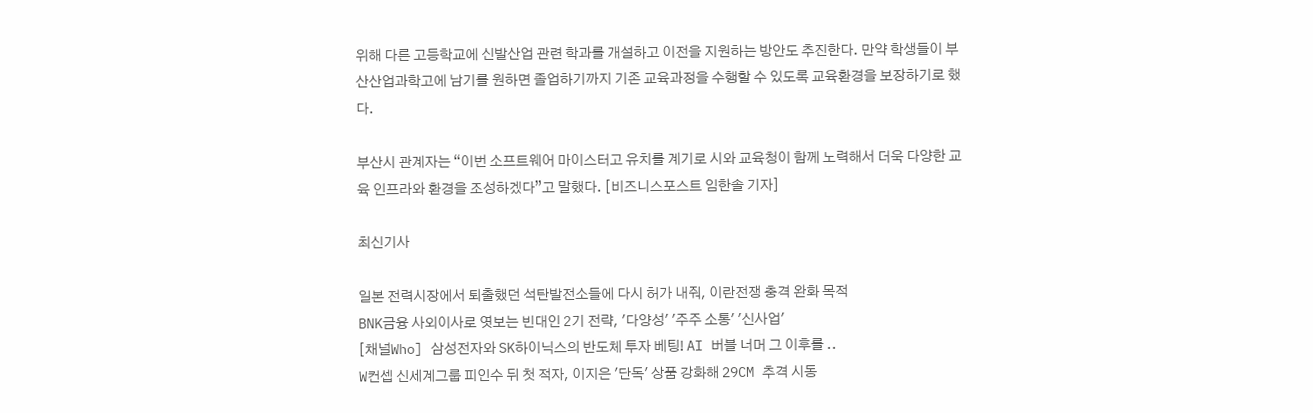위해 다른 고등학교에 신발산업 관련 학과를 개설하고 이전을 지원하는 방안도 추진한다. 만약 학생들이 부산산업과학고에 남기를 원하면 졸업하기까지 기존 교육과정을 수행할 수 있도록 교육환경을 보장하기로 했다.

부산시 관계자는 “이번 소프트웨어 마이스터고 유치를 계기로 시와 교육청이 함께 노력해서 더욱 다양한 교육 인프라와 환경을 조성하겠다”고 말했다. [비즈니스포스트 임한솔 기자]

최신기사

일본 전력시장에서 퇴출했던 석탄발전소들에 다시 허가 내줘, 이란전쟁 충격 완화 목적
BNK금융 사외이사로 엿보는 빈대인 2기 전략, '다양성' '주주 소통' '신사업'
[채널Who] 삼성전자와 SK하이닉스의 반도체 투자 베팅! AI 버블 너머 그 이후를 ..
W컨셉 신세계그룹 피인수 뒤 첫 적자, 이지은 '단독' 상품 강화해 29CM 추격 시동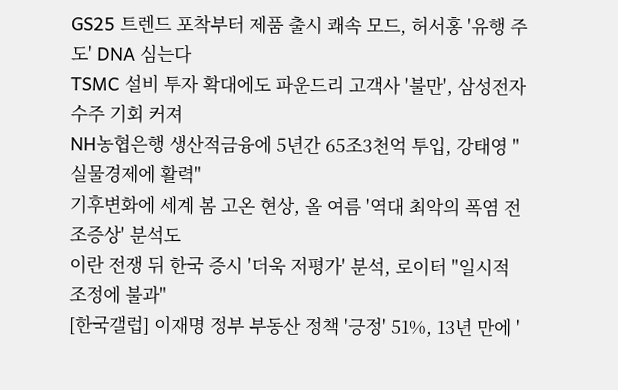GS25 트렌드 포착부터 제품 출시 쾌속 모드, 허서홍 '유행 주도' DNA 심는다
TSMC 설비 투자 확대에도 파운드리 고객사 '불만', 삼성전자 수주 기회 커져
NH농협은행 생산적금융에 5년간 65조3천억 투입, 강태영 "실물경제에 활력"
기후변화에 세계 봄 고온 현상, 올 여름 '역대 최악의 폭염 전조증상' 분석도
이란 전쟁 뒤 한국 증시 '더욱 저평가' 분석, 로이터 "일시적 조정에 불과"
[한국갤럽] 이재명 정부 부동산 정책 '긍정' 51%, 13년 만에 '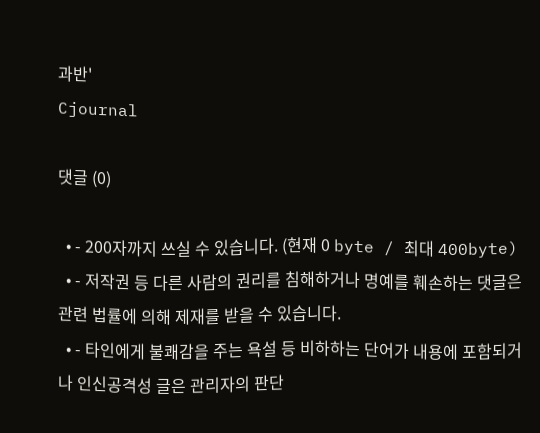과반'
Cjournal

댓글 (0)

  • - 200자까지 쓰실 수 있습니다. (현재 0 byte / 최대 400byte)
  • - 저작권 등 다른 사람의 권리를 침해하거나 명예를 훼손하는 댓글은 관련 법률에 의해 제재를 받을 수 있습니다.
  • - 타인에게 불쾌감을 주는 욕설 등 비하하는 단어가 내용에 포함되거나 인신공격성 글은 관리자의 판단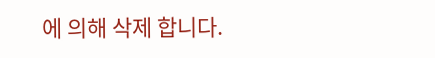에 의해 삭제 합니다.